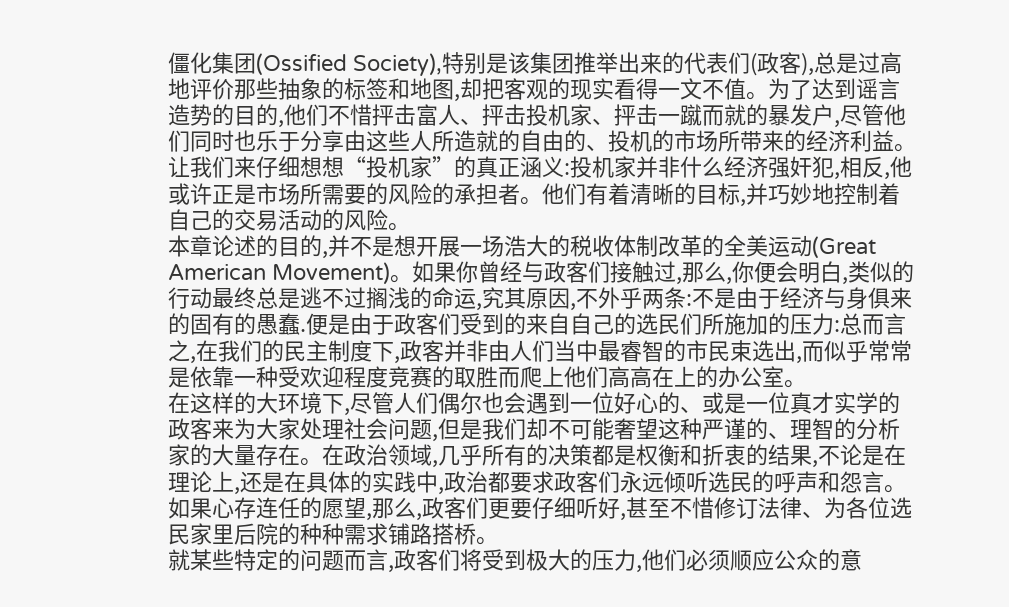僵化集团(Ossified Society),特别是该集团推举出来的代表们(政客),总是过高地评价那些抽象的标签和地图,却把客观的现实看得一文不值。为了达到谣言造势的目的,他们不惜抨击富人、抨击投机家、抨击一蹴而就的暴发户,尽管他们同时也乐于分享由这些人所造就的自由的、投机的市场所带来的经济利益。让我们来仔细想想“投机家”的真正涵义:投机家并非什么经济强奸犯,相反,他或许正是市场所需要的风险的承担者。他们有着清晰的目标,并巧妙地控制着自己的交易活动的风险。
本章论述的目的,并不是想开展一场浩大的税收体制改革的全美运动(Great American Movement)。如果你曾经与政客们接触过,那么,你便会明白,类似的行动最终总是逃不过搁浅的命运,究其原因,不外乎两条:不是由于经济与身俱来的固有的愚蠢.便是由于政客们受到的来自自己的选民们所施加的压力:总而言之,在我们的民主制度下,政客并非由人们当中最睿智的市民束选出,而似乎常常是依靠一种受欢迎程度竞赛的取胜而爬上他们高高在上的办公室。
在这样的大环境下,尽管人们偶尔也会遇到一位好心的、或是一位真才实学的政客来为大家处理社会问题,但是我们却不可能奢望这种严谨的、理智的分析家的大量存在。在政治领域,几乎所有的决策都是权衡和折衷的结果,不论是在理论上,还是在具体的实践中,政治都要求政客们永远倾听选民的呼声和怨言。如果心存连任的愿望,那么,政客们更要仔细听好,甚至不惜修订法律、为各位选民家里后院的种种需求铺路搭桥。
就某些特定的问题而言,政客们将受到极大的压力,他们必须顺应公众的意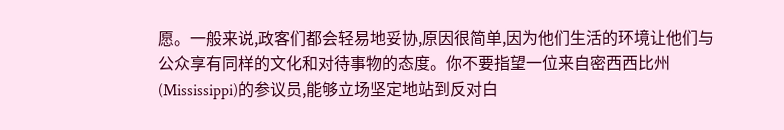愿。一般来说,政客们都会轻易地妥协,原因很简单,因为他们生活的环境让他们与公众享有同样的文化和对待事物的态度。你不要指望一位来自密西西比州(Mississippi)的参议员,能够立场坚定地站到反对白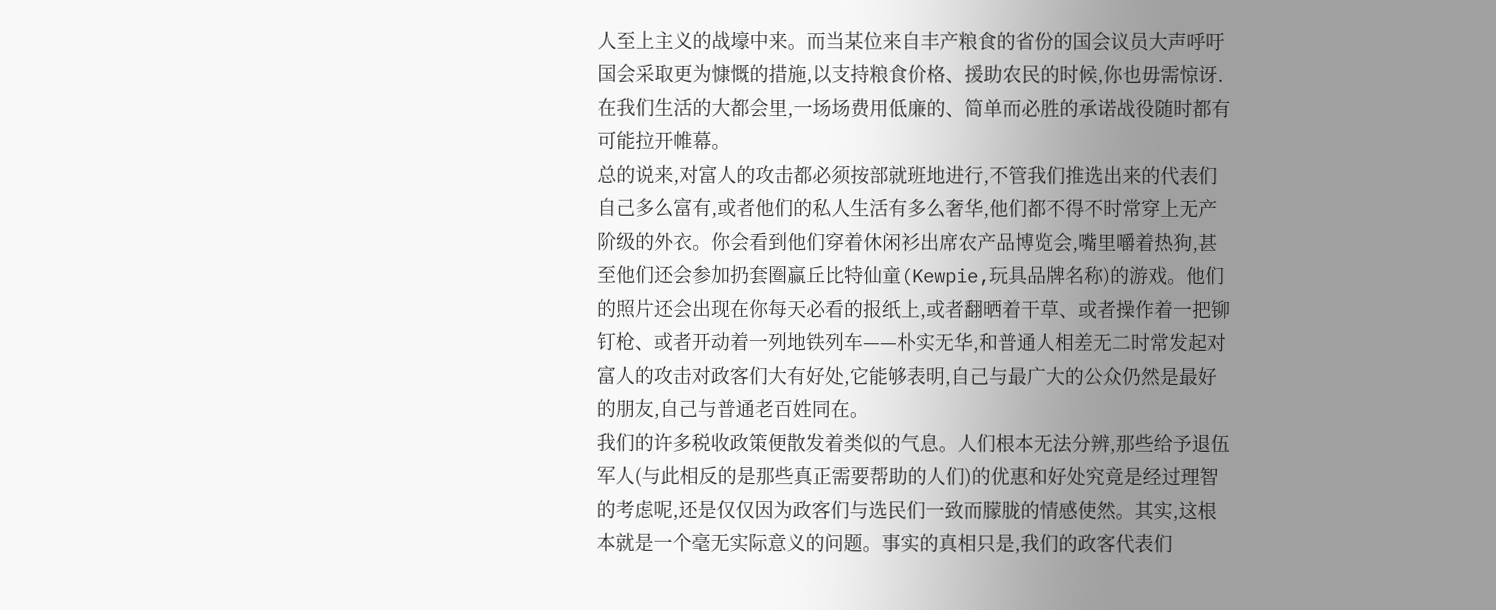人至上主义的战壕中来。而当某位来自丰产粮食的省份的国会议员大声呼吁国会采取更为慷慨的措施,以支持粮食价格、援助农民的时候,你也毋需惊讶.在我们生活的大都会里,一场场费用低廉的、简单而必胜的承诺战役随时都有可能拉开帷幕。
总的说来,对富人的攻击都必须按部就班地进行,不管我们推选出来的代表们自己多么富有,或者他们的私人生活有多么奢华,他们都不得不时常穿上无产阶级的外衣。你会看到他们穿着休闲衫出席农产品博览会,嘴里嚼着热狗,甚至他们还会参加扔套圈赢丘比特仙童(Kewpie,玩具品牌名称)的游戏。他们的照片还会出现在你每天必看的报纸上,或者翻晒着干草、或者操作着一把铆钉枪、或者开动着一列地铁列车——朴实无华,和普通人相差无二时常发起对富人的攻击对政客们大有好处,它能够表明,自己与最广大的公众仍然是最好的朋友,自己与普通老百姓同在。
我们的许多税收政策便散发着类似的气息。人们根本无法分辨,那些给予退伍军人(与此相反的是那些真正需要帮助的人们)的优惠和好处究竟是经过理智的考虑呢,还是仅仅因为政客们与选民们一致而朦胧的情感使然。其实,这根本就是一个毫无实际意义的问题。事实的真相只是,我们的政客代表们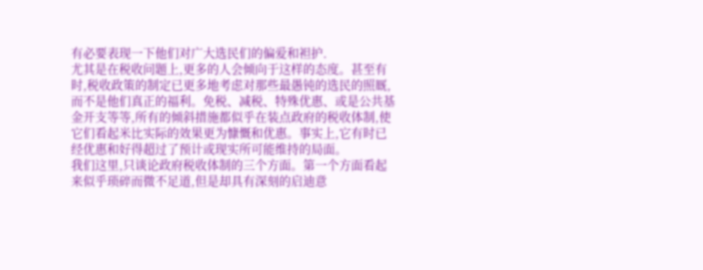有必要表现一下他们对广大选民们的偏爱和袒护.
尤其是在税收问题上,更多的人会倾向于这样的态度。甚至有时,税收政策的制定已更多地考虑对那些最愚钝的选民的照厩,而不是他们真正的福利。免税、减税、特殊优惠、或是公共基金开支等等,所有的倾斜措施都似乎在装点政府的税收体制,使它们看起米比实际的效果更为慷慨和优惠。事实上,它有时已经优惠和好得超过了预计或现实所可能维持的局面。
我们这里,只谈论政府税收体制的三个方面。第一个方面看起来似乎琐碎而微不足道,但是却具有深刻的启迪意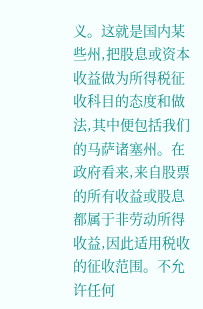义。这就是国内某些州,把股息或资本收益做为所得税征收科目的态度和做法,其中便包括我们的马萨诸塞州。在政府看来,来自股票的所有收益或股息都属于非劳动所得收益,因此适用税收的征收范围。不允许任何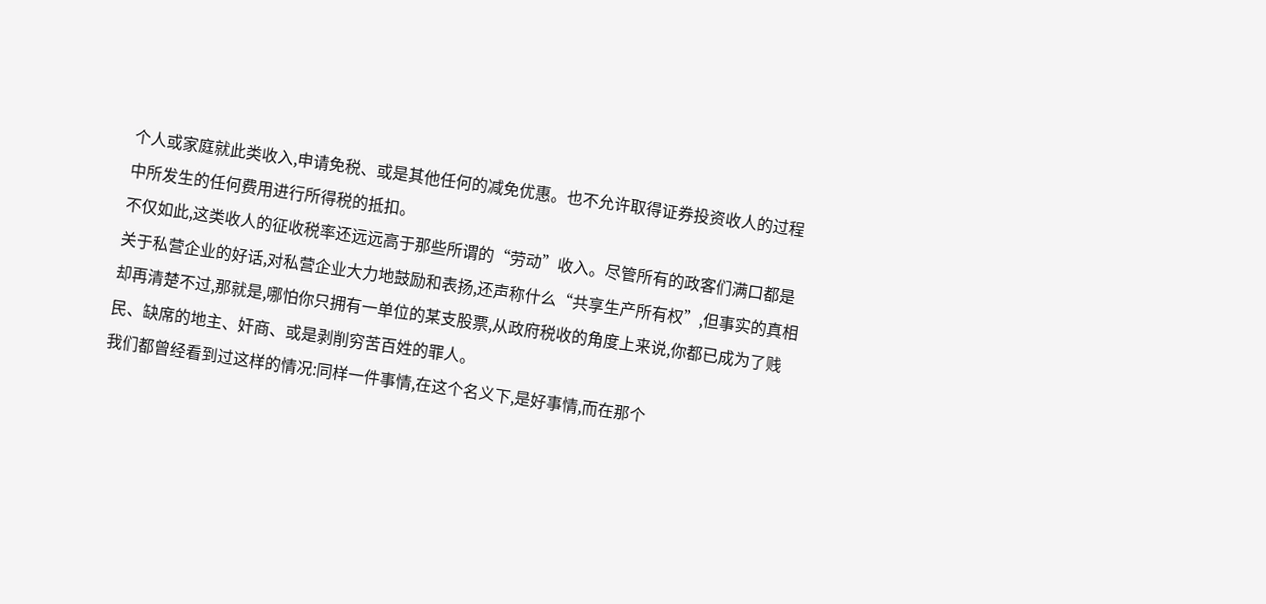个人或家庭就此类收入,申请免税、或是其他任何的减免优惠。也不允许取得证券投资收人的过程中所发生的任何费用进行所得税的抵扣。
不仅如此,这类收人的征收税率还远远高于那些所谓的“劳动”收入。尽管所有的政客们满口都是关于私营企业的好话,对私营企业大力地鼓励和表扬,还声称什么“共享生产所有权”,但事实的真相却再清楚不过,那就是,哪怕你只拥有一单位的某支股票,从政府税收的角度上来说,你都已成为了贱民、缺席的地主、奸商、或是剥削穷苦百姓的罪人。
我们都曾经看到过这样的情况:同样一件事情,在这个名义下,是好事情,而在那个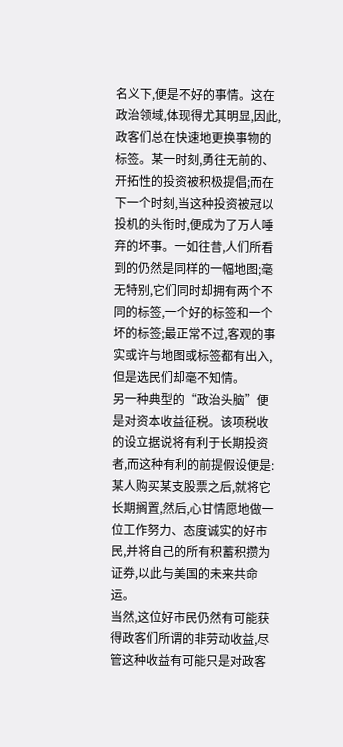名义下,便是不好的事情。这在政治领域,体现得尤其明显,因此,政客们总在快速地更换事物的标签。某一时刻,勇往无前的、开拓性的投资被积极提倡;而在下一个时刻,当这种投资被冠以投机的头衔时,便成为了万人唾弃的坏事。一如往昔,人们所看到的仍然是同样的一幅地图;毫无特别,它们同时却拥有两个不同的标签,一个好的标签和一个坏的标签;最正常不过,客观的事实或许与地图或标签都有出入,但是选民们却毫不知情。
另一种典型的“政治头脑”便是对资本收益征税。该项税收的设立据说将有利于长期投资者,而这种有利的前提假设便是:某人购买某支股票之后,就将它长期搁置,然后,心甘情愿地做一位工作努力、态度诚实的好市民,并将自己的所有积蓄积攒为证券,以此与美国的未来共命运。
当然,这位好市民仍然有可能获得政客们所谓的非劳动收益,尽管这种收益有可能只是对政客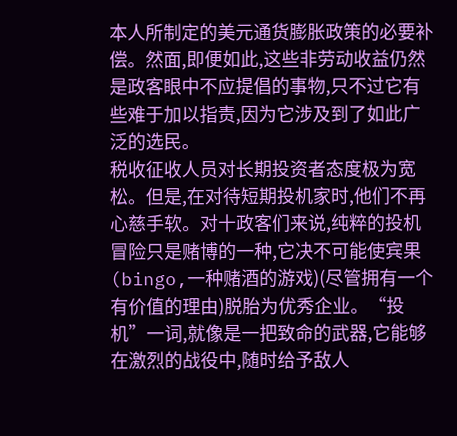本人所制定的美元通货膨胀政策的必要补偿。然面,即便如此,这些非劳动收益仍然是政客眼中不应提倡的事物,只不过它有些难于加以指责,因为它涉及到了如此广泛的选民。
税收征收人员对长期投资者态度极为宽松。但是,在对待短期投机家时,他们不再心慈手软。对十政客们来说,纯粹的投机冒险只是赌博的一种,它决不可能使宾果(bingo,一种赌酒的游戏)(尽管拥有一个有价值的理由)脱胎为优秀企业。“投机”一词,就像是一把致命的武器,它能够在激烈的战役中,随时给予敌人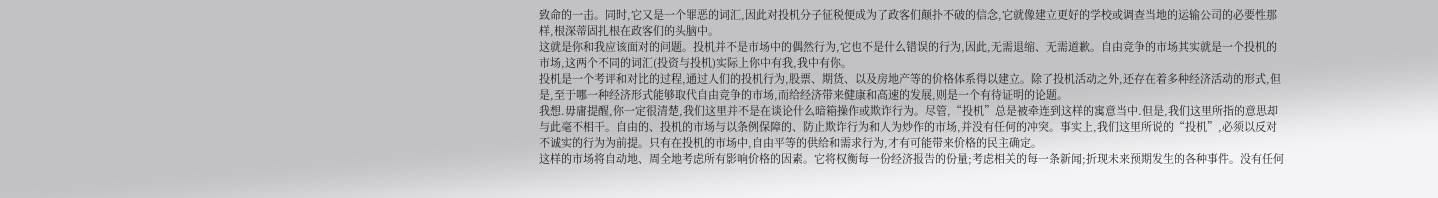致命的一击。同时,它又是一个罪恶的词汇,因此对投机分子征税便成为了政客们颠扑不破的信念,它就像建立更好的学校或调查当地的运输公司的必要性那样,根深蒂固扎根在政客们的头脑中。
这就是你和我应该面对的问题。投机并不是市场中的偶然行为,它也不是什么错误的行为,因此,无需退缩、无需道歉。自由竞争的市场其实就是一个投机的市场,这两个不同的词汇(投资与投机)实际上你中有我,我中有你。
投机是一个考评和对比的过程,通过人们的投机行为,股票、期货、以及房地产等的价格体系得以建立。除了投机活动之外,还存在着多种经济活动的形式,但是,至于哪一种经济形式能够取代自由竞争的市场,而给经济带来健康和高速的发展,则是一个有待证明的论题。
我想.毋庸提醒,你一定很清楚,我们这里并不是在谈论什么暗箱操作或欺诈行为。尽管,“投机”总是被牵连到这样的寓意当中.但是,我们这里所指的意思却与此毫不相干。自由的、投机的市场与以条例保障的、防止欺诈行为和人为炒作的市场,并没有任何的冲突。事实上,我们这里所说的“投机”,必须以反对不诚实的行为为前提。只有在投机的市场中,自由平等的供给和需求行为,才有可能带来价格的民主确定。
这样的市场将自动地、周全地考虑所有影响价格的因素。它将权衡每一份经济报告的份量;考虑相关的每一条新闻;折现未来预期发生的各种事件。没有任何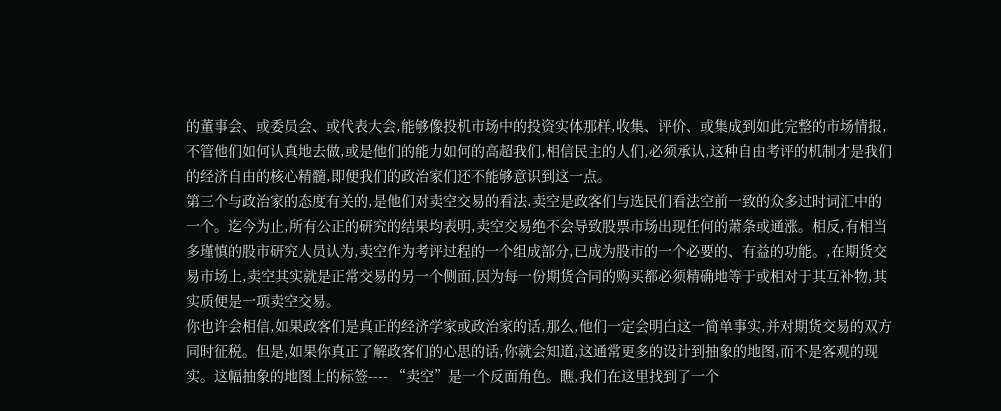的董事会、或委员会、或代表大会,能够像投机市场中的投资实体那样,收集、评价、或集成到如此完整的市场情报,不管他们如何认真地去做,或是他们的能力如何的高超我们,相信民主的人们,必须承认,这种自由考评的机制才是我们的经济自由的核心精髓,即便我们的政治家们还不能够意识到这一点。
第三个与政治家的态度有关的,是他们对卖空交易的看法.卖空是政客们与选民们看法空前一致的众多过时词汇中的一个。迄今为止,所有公正的研究的结果均表明,卖空交易绝不会导致股票市场出现任何的萧条或通涨。相反,有相当多瑾慎的股市研究人员认为,卖空作为考评过程的一个组成部分,已成为股市的一个必要的、有益的功能。,在期货交易市场上,卖空其实就是正常交易的另一个侧面,因为每一份期货合同的购买都必须精确地等于或相对于其互补物,其实质便是一项卖空交易。
你也许会相信,如果政客们是真正的经济学家或政治家的话,那么,他们一定会明白这一简单事实,并对期货交易的双方同时征税。但是,如果你真正了解政客们的心思的话,你就会知道,这通常更多的设计到抽象的地图,而不是客观的现实。这幅抽象的地图上的标签---- “卖空”是一个反面角色。瞧,我们在这里找到了一个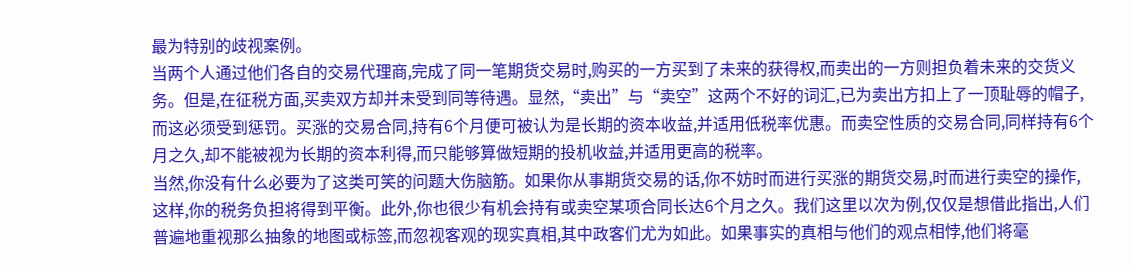最为特别的歧视案例。
当两个人通过他们各自的交易代理商,完成了同一笔期货交易时,购买的一方买到了未来的获得权,而卖出的一方则担负着未来的交货义务。但是,在征税方面,买卖双方却并未受到同等待遇。显然,“卖出”与“卖空”这两个不好的词汇,已为卖出方扣上了一顶耻辱的帽子,而这必须受到惩罚。买涨的交易合同,持有6个月便可被认为是长期的资本收益,并适用低税率优惠。而卖空性质的交易合同,同样持有6个月之久,却不能被视为长期的资本利得,而只能够算做短期的投机收益,并适用更高的税率。
当然,你没有什么必要为了这类可笑的问题大伤脑筋。如果你从事期货交易的话,你不妨时而进行买涨的期货交易,时而进行卖空的操作,这样,你的税务负担将得到平衡。此外,你也很少有机会持有或卖空某项合同长达6个月之久。我们这里以次为例,仅仅是想借此指出,人们普遍地重视那么抽象的地图或标签,而忽视客观的现实真相,其中政客们尤为如此。如果事实的真相与他们的观点相悖,他们将毫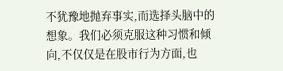不犹豫地抛弃事实,而选择头脑中的想象。我们必须克服这种习惯和倾向,不仅仅是在股市行为方面,也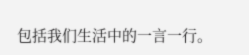包括我们生活中的一言一行。